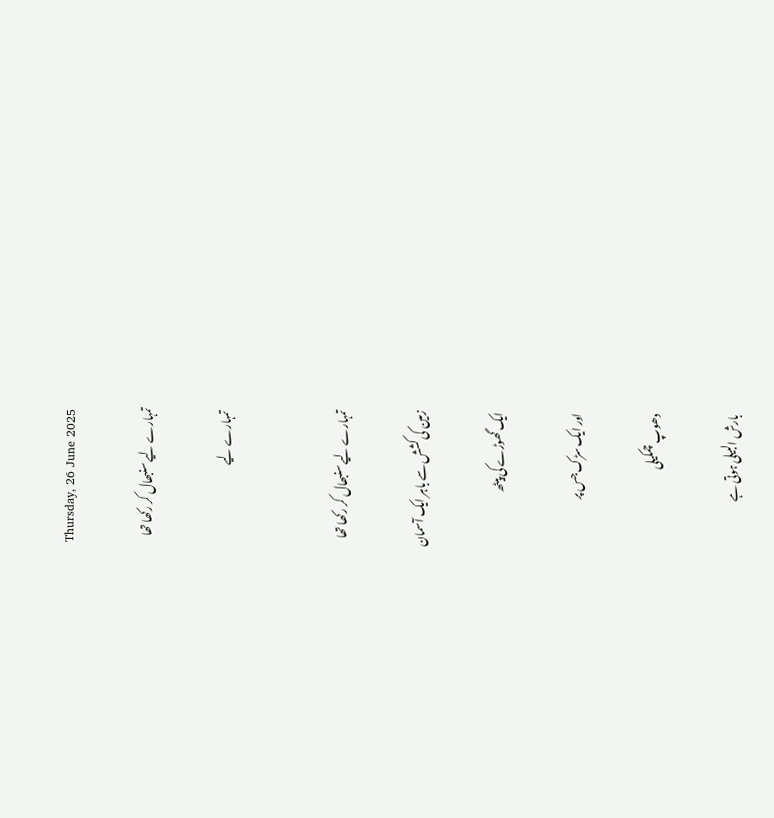Thursday, 26 June 2025

تمہارے لیے سنبھال کر رکھا تھا

 تمہارے لیے


تمہارے لیے سنبھال کر رکھا تھا

زمین کی کشش سے باہر ایک آسمان

ایک گھوڑے کی پیٹھ

اور ایک سڑک جس پر

دھوپ چمکیلی

بارش البیلی ہوتی ہے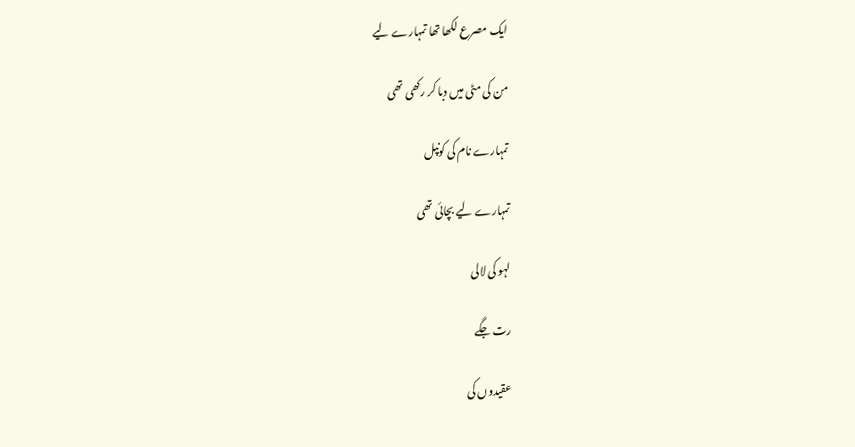ایک مصرع لکھا تھا تمہارے لیے

من کی مٹی میں دبا کر رکھی تھی

تمہارے نام کی کونپل

تمہارے لیے بچائی تھی

لہو کی لالی

رت جگے

عقیدوں کی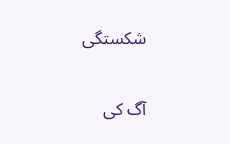شکستگی

آگ کی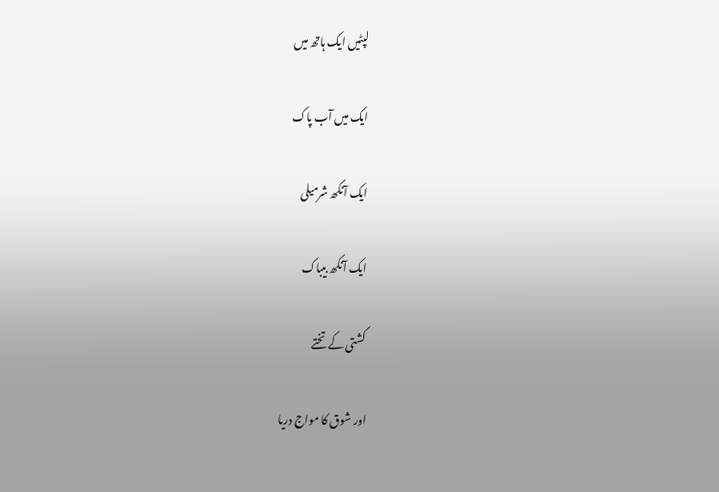لپٹیں ایک ہاتھ میں

ایک میں آب پاک

ایک آنکھ شرمیلی

ایک آنکھ بیباک

کشتی کے تختے

اور شوق کا مواج دریا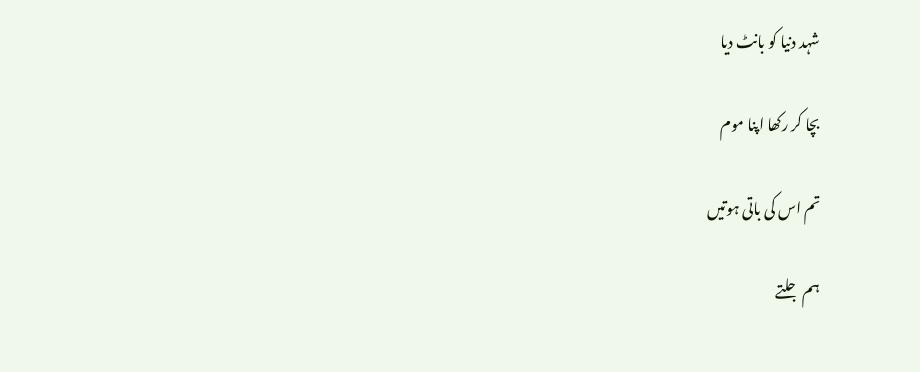شہد دنیا کو بانٹ دیا

بچا کر رکھا اپنا موم

تم اس کی باتی ہوتیں

ہم جلتے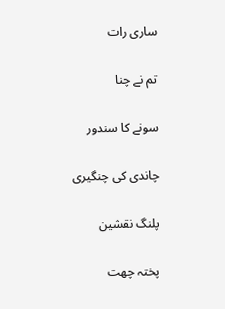ساری رات

تم نے چنا

سونے کا سندور

چاندی کی چنگیری

پلنگ نقشین

پختہ چھت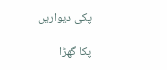پکی دیواریں

پکا گھڑا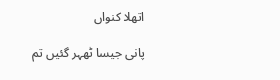اتھلا کنواں

پانی جیسا ٹھہر گئیں تم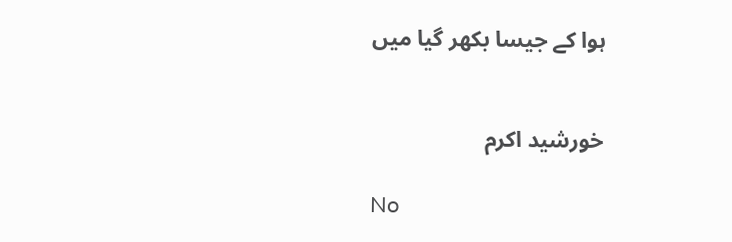ہوا کے جیسا بکھر گیا میں


خورشید اکرم

No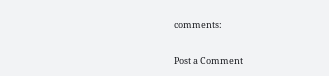comments:

Post a Comment